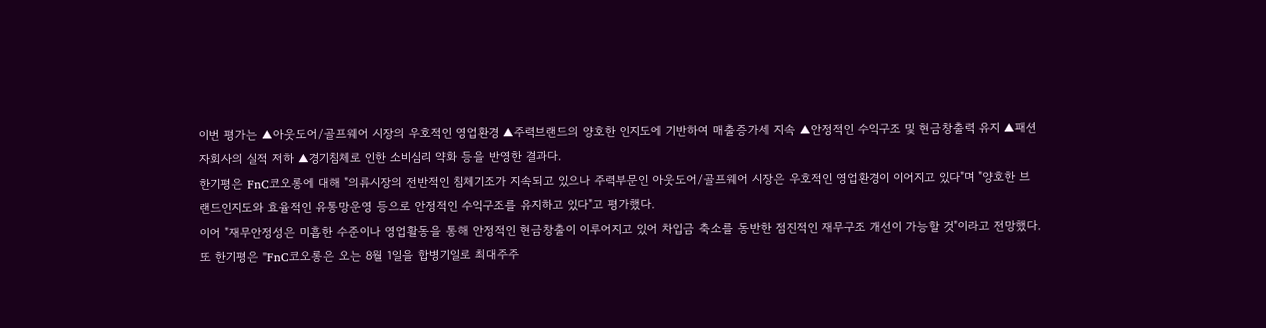이번 평가는 ▲아웃도어/골프웨어 시장의 우호적인 영업환경 ▲주력브랜드의 양호한 인지도에 기반하여 매출증가세 지속 ▲안정적인 수익구조 및 현금창출력 유지 ▲패션자회사의 실적 저하 ▲경기침체로 인한 소비심리 약화 등을 반영한 결과다.
한기평은 FnC코오롱에 대해 "의류시장의 전반적인 침체기조가 지속되고 있으나 주력부문인 아웃도어/골프웨어 시장은 우호적인 영업환경이 이어지고 있다"며 "양호한 브랜드인지도와 효율적인 유통망운영 등으로 안정적인 수익구조를 유지하고 있다"고 평가했다.
이어 "재무안정성은 미흡한 수준이나 영업활동을 통해 안정적인 현금창출이 이루어지고 있어 차입금 축소를 동반한 점진적인 재무구조 개선이 가능할 것"이라고 전망했다.
또 한기평은 "FnC코오롱은 오는 8월 1일을 합병기일로 최대주주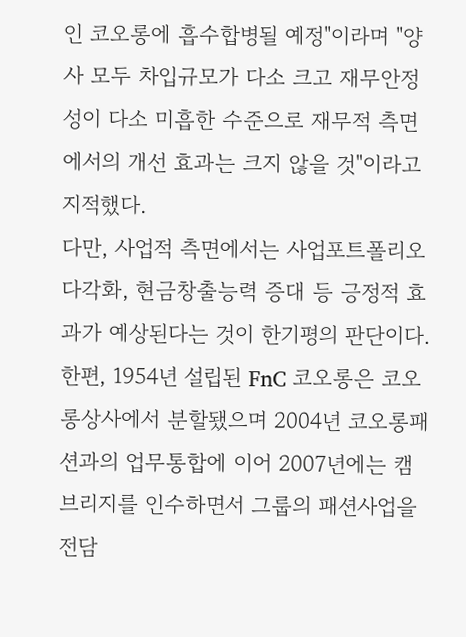인 코오롱에 흡수합병될 예정"이라며 "양사 모두 차입규모가 다소 크고 재무안정성이 다소 미흡한 수준으로 재무적 측면에서의 개선 효과는 크지 않을 것"이라고 지적했다.
다만, 사업적 측면에서는 사업포트폴리오 다각화, 현금창출능력 증대 등 긍정적 효과가 예상된다는 것이 한기평의 판단이다.
한편, 1954년 설립된 FnC 코오롱은 코오롱상사에서 분할됐으며 2004년 코오롱패션과의 업무통합에 이어 2007년에는 캠브리지를 인수하면서 그룹의 패션사업을 전담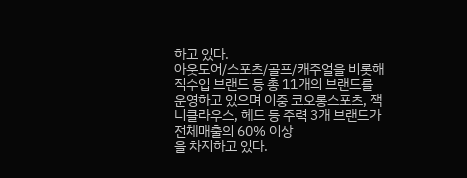하고 있다.
아웃도어/스포츠/골프/캐주얼을 비롯해 직수입 브랜드 등 총 11개의 브랜드를 운영하고 있으며 이중 코오롱스포츠, 잭니클라우스, 헤드 등 주력 3개 브랜드가 전체매출의 60% 이상
을 차지하고 있다.